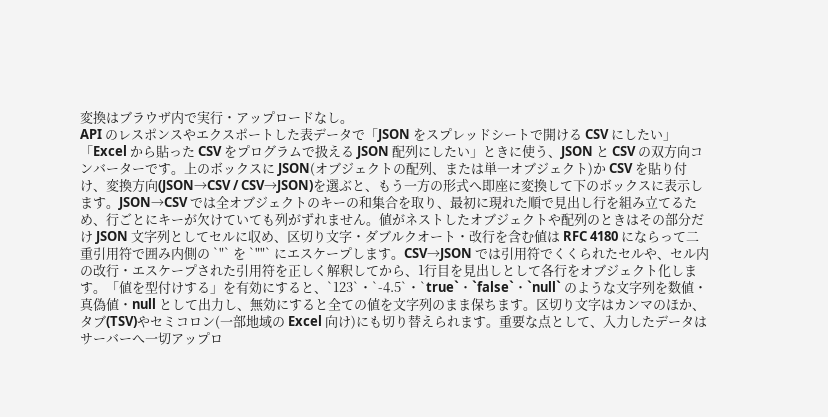変換はブラウザ内で実行・アップロードなし。
API のレスポンスやエクスポートした表データで「JSON をスプレッドシートで開ける CSV にしたい」「Excel から貼った CSV をプログラムで扱える JSON 配列にしたい」ときに使う、JSON と CSV の双方向コンバーターです。上のボックスに JSON(オブジェクトの配列、または単一オブジェクト)か CSV を貼り付け、変換方向(JSON→CSV / CSV→JSON)を選ぶと、もう一方の形式へ即座に変換して下のボックスに表示します。JSON→CSV では全オブジェクトのキーの和集合を取り、最初に現れた順で見出し行を組み立てるため、行ごとにキーが欠けていても列がずれません。値がネストしたオブジェクトや配列のときはその部分だけ JSON 文字列としてセルに収め、区切り文字・ダブルクオート・改行を含む値は RFC 4180 にならって二重引用符で囲み内側の `"` を `""` にエスケープします。CSV→JSON では引用符でくくられたセルや、セル内の改行・エスケープされた引用符を正しく解釈してから、1行目を見出しとして各行をオブジェクト化します。「値を型付けする」を有効にすると、`123`・`-4.5`・`true`・`false`・`null` のような文字列を数値・真偽値・null として出力し、無効にすると全ての値を文字列のまま保ちます。区切り文字はカンマのほか、タブ(TSV)やセミコロン(一部地域の Excel 向け)にも切り替えられます。重要な点として、入力したデータはサーバーへ一切アップロ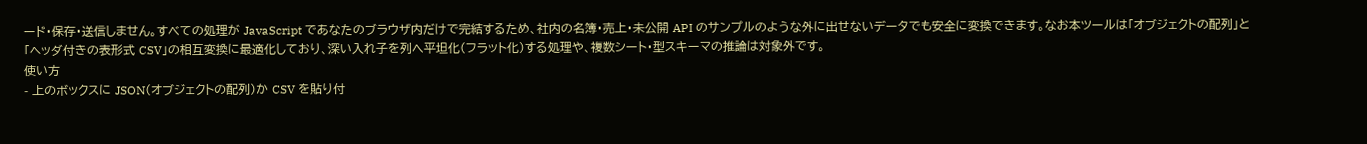ード・保存・送信しません。すべての処理が JavaScript であなたのブラウザ内だけで完結するため、社内の名簿・売上・未公開 API のサンプルのような外に出せないデータでも安全に変換できます。なお本ツールは「オブジェクトの配列」と「ヘッダ付きの表形式 CSV」の相互変換に最適化しており、深い入れ子を列へ平坦化(フラット化)する処理や、複数シート・型スキーマの推論は対象外です。
使い方
- 上のボックスに JSON(オブジェクトの配列)か CSV を貼り付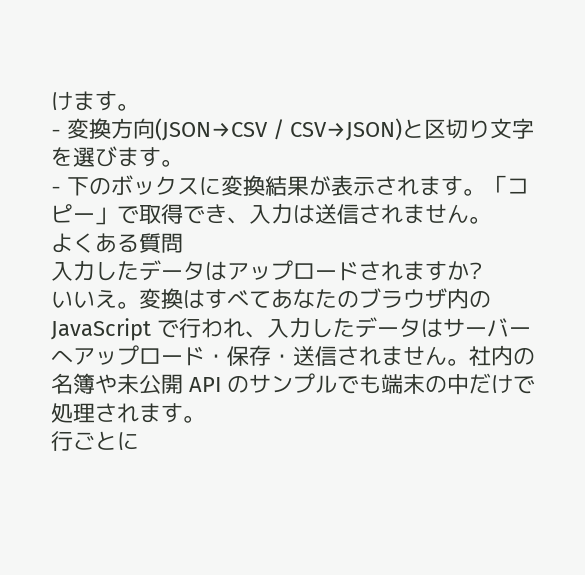けます。
- 変換方向(JSON→CSV / CSV→JSON)と区切り文字を選びます。
- 下のボックスに変換結果が表示されます。「コピー」で取得でき、入力は送信されません。
よくある質問
入力したデータはアップロードされますか?
いいえ。変換はすべてあなたのブラウザ内の JavaScript で行われ、入力したデータはサーバーへアップロード・保存・送信されません。社内の名簿や未公開 API のサンプルでも端末の中だけで処理されます。
行ごとに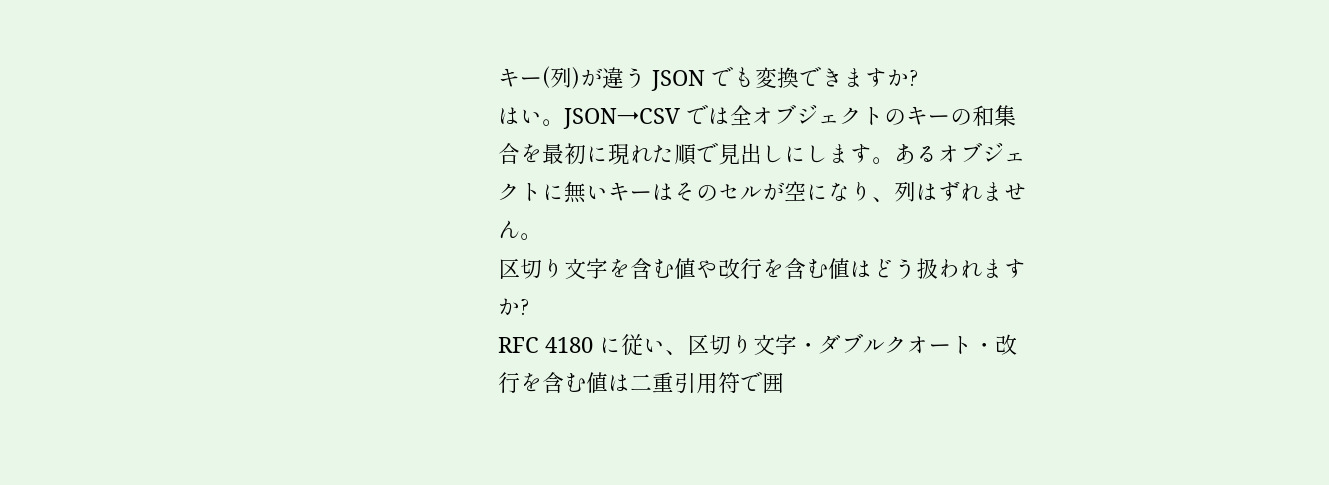キー(列)が違う JSON でも変換できますか?
はい。JSON→CSV では全オブジェクトのキーの和集合を最初に現れた順で見出しにします。あるオブジェクトに無いキーはそのセルが空になり、列はずれません。
区切り文字を含む値や改行を含む値はどう扱われますか?
RFC 4180 に従い、区切り文字・ダブルクオート・改行を含む値は二重引用符で囲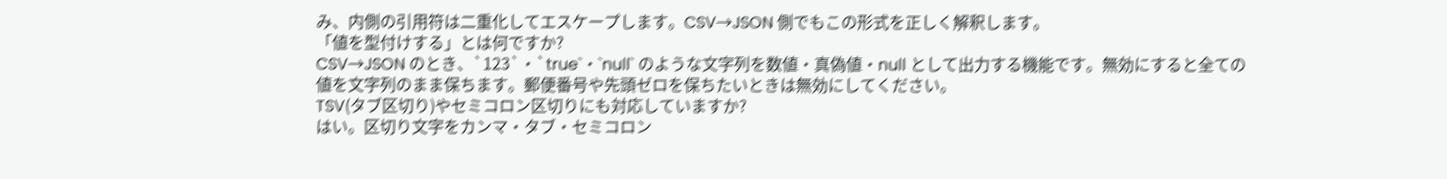み、内側の引用符は二重化してエスケープします。CSV→JSON 側でもこの形式を正しく解釈します。
「値を型付けする」とは何ですか?
CSV→JSON のとき、`123`・`true`・`null` のような文字列を数値・真偽値・null として出力する機能です。無効にすると全ての値を文字列のまま保ちます。郵便番号や先頭ゼロを保ちたいときは無効にしてください。
TSV(タブ区切り)やセミコロン区切りにも対応していますか?
はい。区切り文字をカンマ・タブ・セミコロン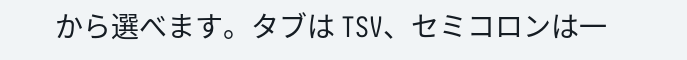から選べます。タブは TSV、セミコロンは一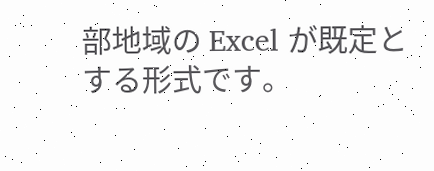部地域の Excel が既定とする形式です。